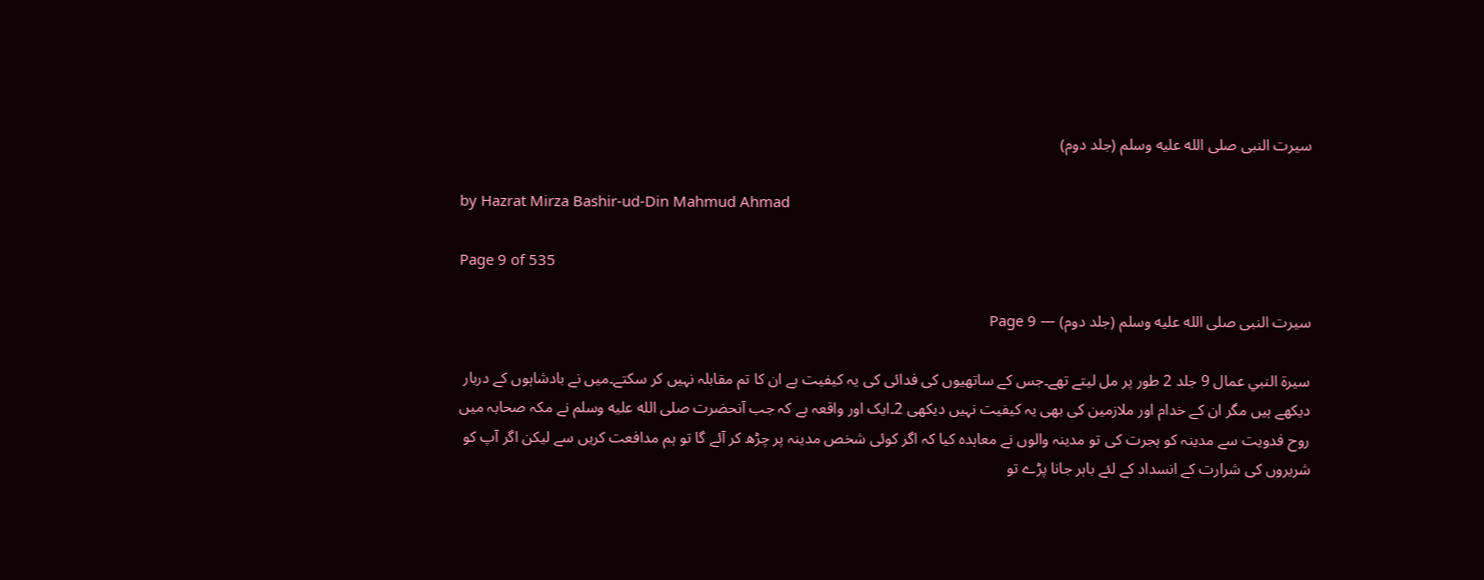سیرت النبی صلى الله عليه وسلم (جلد دوم)

by Hazrat Mirza Bashir-ud-Din Mahmud Ahmad

Page 9 of 535

سیرت النبی صلى الله عليه وسلم (جلد دوم) — Page 9

سيرة النبي عمال 9 جلد 2 طور پر مل لیتے تھے۔جس کے ساتھیوں کی فدائی کی یہ کیفیت ہے ان کا تم مقابلہ نہیں کر سکتے۔میں نے بادشاہوں کے دربار دیکھے ہیں مگر ان کے خدام اور ملازمین کی بھی یہ کیفیت نہیں دیکھی 2۔ایک اور واقعہ ہے کہ جب آنحضرت صلى الله عليه وسلم نے مکہ صحابہ میں روح فدویت سے مدینہ کو ہجرت کی تو مدینہ والوں نے معاہدہ کیا کہ اگر کوئی شخص مدینہ پر چڑھ کر آئے گا تو ہم مدافعت کریں سے لیکن اگر آپ کو شریروں کی شرارت کے انسداد کے لئے باہر جانا پڑے تو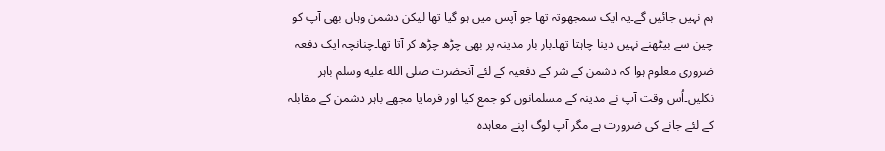ہم نہیں جائیں گے۔یہ ایک سمجھوتہ تھا جو آپس میں ہو گیا تھا لیکن دشمن وہاں بھی آپ کو چین سے بیٹھنے نہیں دینا چاہتا تھا۔بار بار مدینہ پر بھی چڑھ چڑھ کر آتا تھا۔چنانچہ ایک دفعہ ضروری معلوم ہوا کہ دشمن کے شر کے دفعیہ کے لئے آنحضرت صلى الله عليه وسلم باہر نکلیں۔اُس وقت آپ نے مدینہ کے مسلمانوں کو جمع کیا اور فرمایا مجھے باہر دشمن کے مقابلہ کے لئے جانے کی ضرورت ہے مگر آپ لوگ اپنے معاہدہ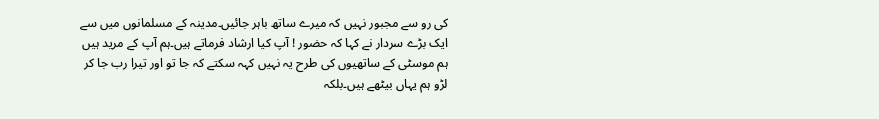کی رو سے مجبور نہیں کہ میرے ساتھ باہر جائیں۔مدینہ کے مسلمانوں میں سے ایک بڑے سردار نے کہا کہ حضور ! آپ کیا ارشاد فرماتے ہیں۔ہم آپ کے مرید ہیں ہم موسٹی کے ساتھیوں کی طرح یہ نہیں کہہ سکتے کہ جا تو اور تیرا رب جا کر لڑو ہم یہاں بیٹھے ہیں۔بلکہ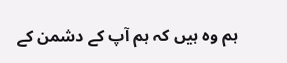ہم وہ ہیں کہ ہم آپ کے دشمن کے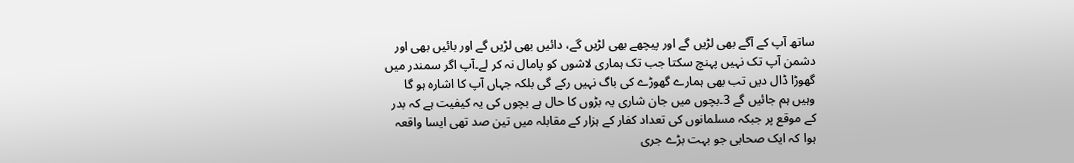ساتھ آپ کے آگے بھی لڑیں گے اور پیچھے بھی لڑیں گے، دائیں بھی لڑیں گے اور بائیں بھی اور دشمن آپ تک نہیں پہنچ سکتا جب تک ہماری لاشوں کو پامال نہ کر لے۔آپ اگر سمندر میں گھوڑا ڈال دیں تب بھی ہمارے گھوڑے کی باگ نہیں رکے گی بلکہ جہاں آپ کا اشارہ ہو گا وہیں ہم جائیں گے 3۔بچوں میں جان شاری یہ بڑوں کا حال ہے بچوں کی یہ کیفیت ہے کہ بدر کے موقع پر جبکہ مسلمانوں کی تعداد کفار کے ہزار کے مقابلہ میں تین صد تھی ایسا واقعہ ہوا کہ ایک صحابی جو بہت بڑے جری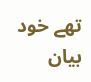تھے خود بیان